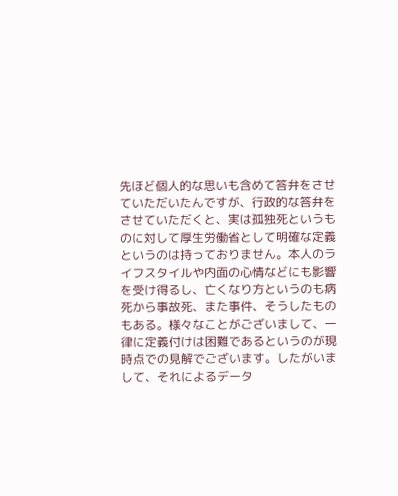先ほど個人的な思いも含めて答弁をさせていただいたんですが、行政的な答弁をさせていただくと、実は孤独死というものに対して厚生労働省として明確な定義というのは持っておりません。本人のライフスタイルや内面の心情などにも影響を受け得るし、亡くなり方というのも病死から事故死、また事件、そうしたものもある。様々なことがございまして、一律に定義付けは困難であるというのが現時点での見解でございます。したがいまして、それによるデータ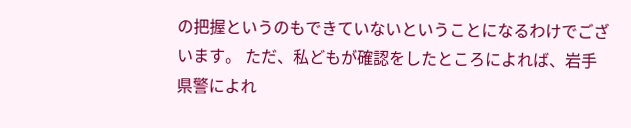の把握というのもできていないということになるわけでございます。 ただ、私どもが確認をしたところによれば、岩手県警によれ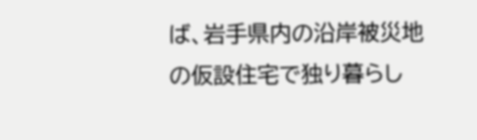ば、岩手県内の沿岸被災地の仮設住宅で独り暮らし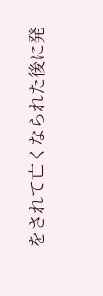をされて亡くなられた後に発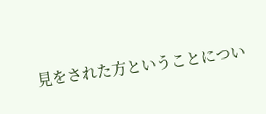見をされた方ということについ